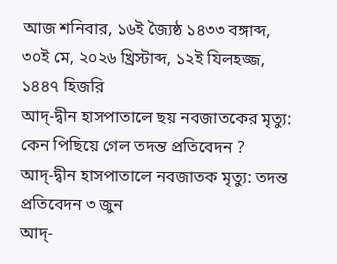আজ শনিবার, ১৬ই জ্যৈষ্ঠ ১৪৩৩ বঙ্গাব্দ, ৩০ই মে, ২০২৬ খ্রিস্টাব্দ, ১২ই যিলহজ্জ, ১৪৪৭ হিজরি
আদ্-দ্বীন হাসপাতালে ছয় নবজাতকের মৃত্যু: কেন পিছিয়ে গেল তদন্ত প্রতিবেদন ?
আদ্-দ্বীন হাসপাতালে নবজাতক মৃত্যু: তদন্ত প্রতিবেদন ৩ জুন
আদ্-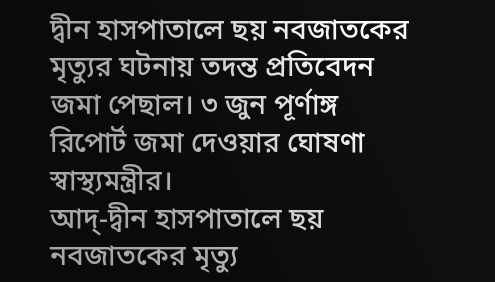দ্বীন হাসপাতালে ছয় নবজাতকের মৃত্যুর ঘটনায় তদন্ত প্রতিবেদন জমা পেছাল। ৩ জুন পূর্ণাঙ্গ রিপোর্ট জমা দেওয়ার ঘোষণা স্বাস্থ্যমন্ত্রীর।
আদ্-দ্বীন হাসপাতালে ছয় নবজাতকের মৃত্যু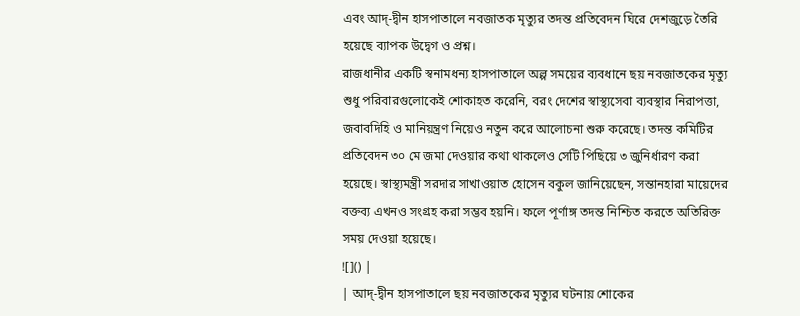এবং আদ্-দ্বীন হাসপাতালে নবজাতক মৃত্যুর তদন্ত প্রতিবেদন ঘিরে দেশজুড়ে তৈরি হয়েছে ব্যাপক উদ্বেগ ও প্রশ্ন।
রাজধানীর একটি স্বনামধন্য হাসপাতালে অল্প সময়ের ব্যবধানে ছয় নবজাতকের মৃত্যু শুধু পরিবারগুলোকেই শোকাহত করেনি, বরং দেশের স্বাস্থ্যসেবা ব্যবস্থার নিরাপত্তা, জবাবদিহি ও মানিয়ন্ত্রণ নিয়েও নতুন করে আলোচনা শুরু করেছে। তদন্ত কমিটির প্রতিবেদন ৩০ মে জমা দেওয়ার কথা থাকলেও সেটি পিছিয়ে ৩ জুনির্ধারণ করা হয়েছে। স্বাস্থ্যমন্ত্রী সরদার সাখাওয়াত হোসেন বকুল জানিয়েছেন, সন্তানহারা মায়েদের বক্তব্য এখনও সংগ্রহ করা সম্ভব হয়নি। ফলে পূর্ণাঙ্গ তদন্ত নিশ্চিত করতে অতিরিক্ত সময় দেওয়া হয়েছে।
![]() |
| আদ্-দ্বীন হাসপাতালে ছয় নবজাতকের মৃত্যুর ঘটনায় শোকের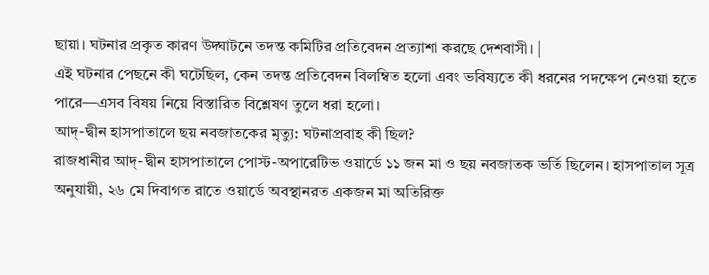ছায়া। ঘটনার প্রকৃত কারণ উদ্ঘাটনে তদন্ত কমিটির প্রতিবেদন প্রত্যাশা করছে দেশবাসী। |
এই ঘটনার পেছনে কী ঘটেছিল, কেন তদন্ত প্রতিবেদন বিলম্বিত হলো এবং ভবিষ্যতে কী ধরনের পদক্ষেপ নেওয়া হতে পারে—এসব বিষয় নিয়ে বিস্তারিত বিশ্লেষণ তুলে ধরা হলো।
আদ্-দ্বীন হাসপাতালে ছয় নবজাতকের মৃত্যু: ঘটনাপ্রবাহ কী ছিল?
রাজধানীর আদ্-দ্বীন হাসপাতালে পোস্ট-অপারেটিভ ওয়ার্ডে ১১ জন মা ও ছয় নবজাতক ভর্তি ছিলেন। হাসপাতাল সূত্র অনুযায়ী, ২৬ মে দিবাগত রাতে ওয়ার্ডে অবস্থানরত একজন মা অতিরিক্ত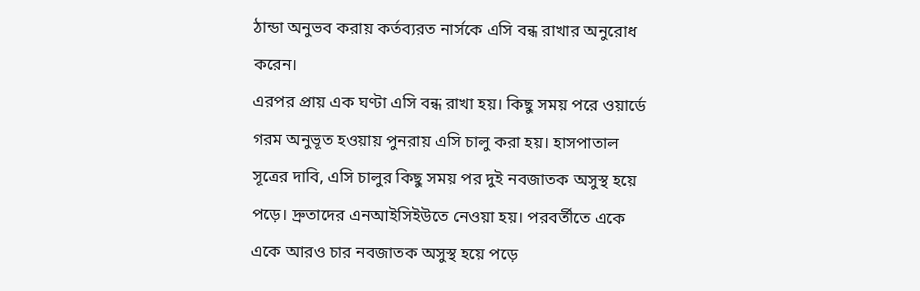ঠান্ডা অনুভব করায় কর্তব্যরত নার্সকে এসি বন্ধ রাখার অনুরোধ করেন।
এরপর প্রায় এক ঘণ্টা এসি বন্ধ রাখা হয়। কিছু সময় পরে ওয়ার্ডে গরম অনুভূত হওয়ায় পুনরায় এসি চালু করা হয়। হাসপাতাল সূত্রের দাবি, এসি চালুর কিছু সময় পর দুই নবজাতক অসুস্থ হয়ে পড়ে। দ্রুতাদের এনআইসিইউতে নেওয়া হয়। পরবর্তীতে একে একে আরও চার নবজাতক অসুস্থ হয়ে পড়ে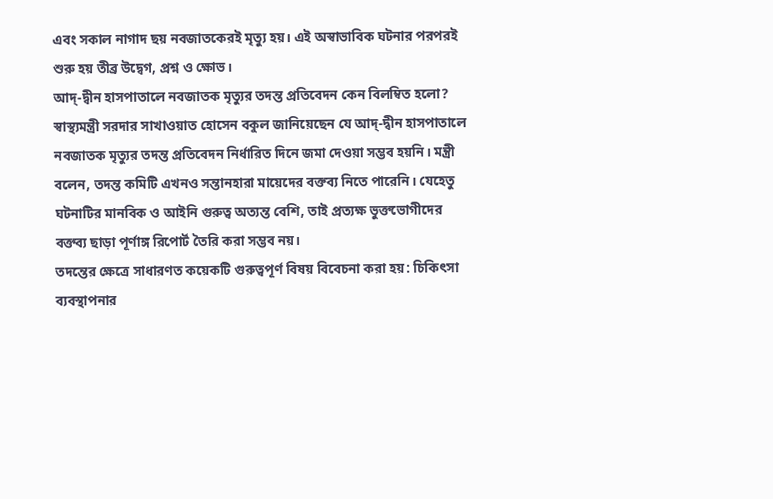এবং সকাল নাগাদ ছয় নবজাতকেরই মৃত্যু হয়। এই অস্বাভাবিক ঘটনার পরপরই শুরু হয় তীব্র উদ্বেগ, প্রশ্ন ও ক্ষোভ।
আদ্-দ্বীন হাসপাতালে নবজাতক মৃত্যুর তদন্ত প্রতিবেদন কেন বিলম্বিত হলো?
স্বাস্থ্যমন্ত্রী সরদার সাখাওয়াত হোসেন বকুল জানিয়েছেন যে আদ্-দ্বীন হাসপাতালে নবজাতক মৃত্যুর তদন্ত প্রতিবেদন নির্ধারিত দিনে জমা দেওয়া সম্ভব হয়নি। মন্ত্রী বলেন, তদন্ত কমিটি এখনও সন্তানহারা মায়েদের বক্তব্য নিতে পারেনি। যেহেতু ঘটনাটির মানবিক ও আইনি গুরুত্ব অত্যন্ত বেশি, তাই প্রত্যক্ষ ভুক্তভোগীদের বক্তব্য ছাড়া পূর্ণাঙ্গ রিপোর্ট তৈরি করা সম্ভব নয়।
তদন্তের ক্ষেত্রে সাধারণত কয়েকটি গুরুত্বপূর্ণ বিষয় বিবেচনা করা হয়: চিকিৎসা ব্যবস্থাপনার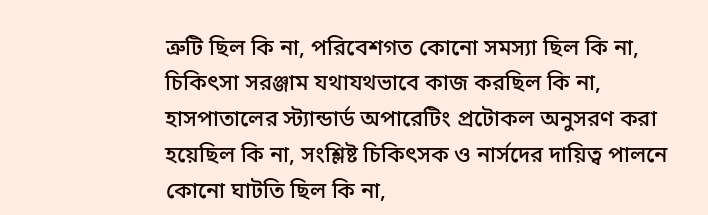ত্রুটি ছিল কি না, পরিবেশগত কোনো সমস্যা ছিল কি না, চিকিৎসা সরঞ্জাম যথাযথভাবে কাজ করছিল কি না, হাসপাতালের স্ট্যান্ডার্ড অপারেটিং প্রটোকল অনুসরণ করা হয়েছিল কি না, সংশ্লিষ্ট চিকিৎসক ও নার্সদের দায়িত্ব পালনে কোনো ঘাটতি ছিল কি না,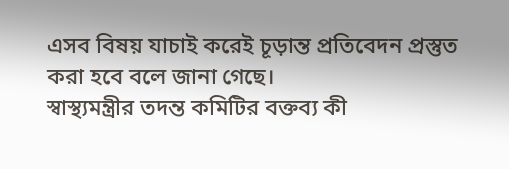এসব বিষয় যাচাই করেই চূড়ান্ত প্রতিবেদন প্রস্তুত করা হবে বলে জানা গেছে।
স্বাস্থ্যমন্ত্রীর তদন্ত কমিটির বক্তব্য কী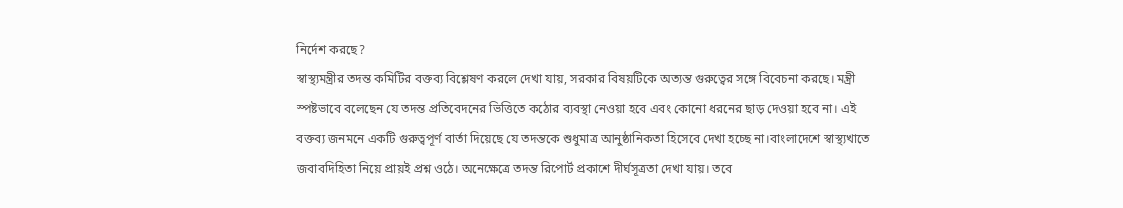নির্দেশ করছে?
স্বাস্থ্যমন্ত্রীর তদন্ত কমিটির বক্তব্য বিশ্লেষণ করলে দেখা যায়, সরকার বিষয়টিকে অত্যন্ত গুরুত্বের সঙ্গে বিবেচনা করছে। মন্ত্রী স্পষ্টভাবে বলেছেন যে তদন্ত প্রতিবেদনের ভিত্তিতে কঠোর ব্যবস্থা নেওয়া হবে এবং কোনো ধরনের ছাড় দেওয়া হবে না। এই বক্তব্য জনমনে একটি গুরুত্বপূর্ণ বার্তা দিয়েছে যে তদন্তকে শুধুমাত্র আনুষ্ঠানিকতা হিসেবে দেখা হচ্ছে না।বাংলাদেশে স্বাস্থ্যখাতে জবাবদিহিতা নিয়ে প্রায়ই প্রশ্ন ওঠে। অনেক্ষেত্রে তদন্ত রিপোর্ট প্রকাশে দীর্ঘসূত্রতা দেখা যায়। তবে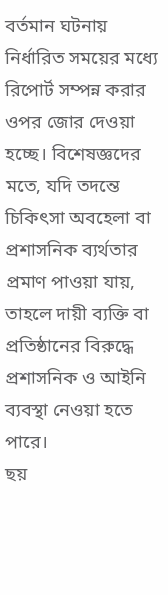বর্তমান ঘটনায় নির্ধারিত সময়ের মধ্যে রিপোর্ট সম্পন্ন করার ওপর জোর দেওয়া হচ্ছে। বিশেষজ্ঞদের মতে, যদি তদন্তে চিকিৎসা অবহেলা বা প্রশাসনিক ব্যর্থতার প্রমাণ পাওয়া যায়, তাহলে দায়ী ব্যক্তি বা প্রতিষ্ঠানের বিরুদ্ধে প্রশাসনিক ও আইনি ব্যবস্থা নেওয়া হতে পারে।
ছয়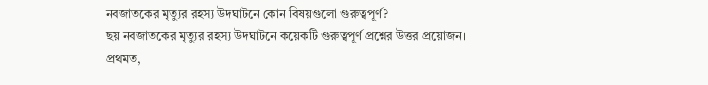নবজাতকের মৃত্যুর রহস্য উদঘাটনে কোন বিষয়গুলো গুরুত্বপূর্ণ?
ছয় নবজাতকের মৃত্যুর রহস্য উদঘাটনে কয়েকটি গুরুত্বপূর্ণ প্রশ্নের উত্তর প্রয়োজন।
প্রথমত,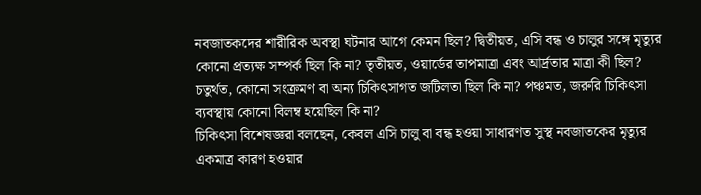নবজাতকদের শারীরিক অবস্থা ঘটনার আগে কেমন ছিল? দ্বিতীয়ত, এসি বন্ধ ও চালুর সঙ্গে মৃত্যুর কোনো প্রত্যক্ষ সম্পর্ক ছিল কি না? তৃতীয়ত, ওয়ার্ডের তাপমাত্রা এবং আর্দ্রতার মাত্রা কী ছিল? চতুর্থত, কোনো সংক্রমণ বা অন্য চিকিৎসাগত জটিলতা ছিল কি না? পঞ্চমত, জরুরি চিকিৎসা ব্যবস্থায় কোনো বিলম্ব হয়েছিল কি না?
চিকিৎসা বিশেষজ্ঞরা বলছেন, কেবল এসি চালু বা বন্ধ হওয়া সাধারণত সুস্থ নবজাতকের মৃত্যুর একমাত্র কারণ হওয়ার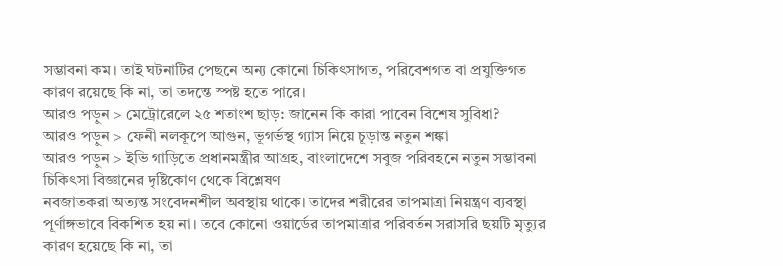সম্ভাবনা কম। তাই ঘটনাটির পেছনে অন্য কোনো চিকিৎসাগত, পরিবেশগত বা প্রযুক্তিগত কারণ রয়েছে কি না, তা তদন্তে স্পষ্ট হতে পারে।
আরও পড়ুন > মেট্রোরেলে ২৫ শতাংশ ছাড়: জানেন কি কারা পাবেন বিশেষ সুবিধা?
আরও পড়ুন > ফেনী নলকূপে আগুন, ভূগর্ভস্থ গ্যাস নিয়ে চূড়ান্ত নতুন শঙ্কা
আরও পড়ুন > ইভি গাড়িতে প্রধানমন্ত্রীর আগ্রহ, বাংলাদেশে সবুজ পরিবহনে নতুন সম্ভাবনা
চিকিৎসা বিজ্ঞানের দৃষ্টিকোণ থেকে বিশ্লেষণ
নবজাতকরা অত্যন্ত সংবেদনশীল অবস্থায় থাকে। তাদের শরীরের তাপমাত্রা নিয়ন্ত্রণ ব্যবস্থা পূর্ণাঙ্গভাবে বিকশিত হয় না। তবে কোনো ওয়ার্ডের তাপমাত্রার পরিবর্তন সরাসরি ছয়টি মৃত্যুর কারণ হয়েছে কি না, তা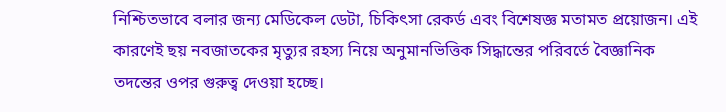নিশ্চিতভাবে বলার জন্য মেডিকেল ডেটা, চিকিৎসা রেকর্ড এবং বিশেষজ্ঞ মতামত প্রয়োজন। এই কারণেই ছয় নবজাতকের মৃত্যুর রহস্য নিয়ে অনুমানভিত্তিক সিদ্ধান্তের পরিবর্তে বৈজ্ঞানিক তদন্তের ওপর গুরুত্ব দেওয়া হচ্ছে।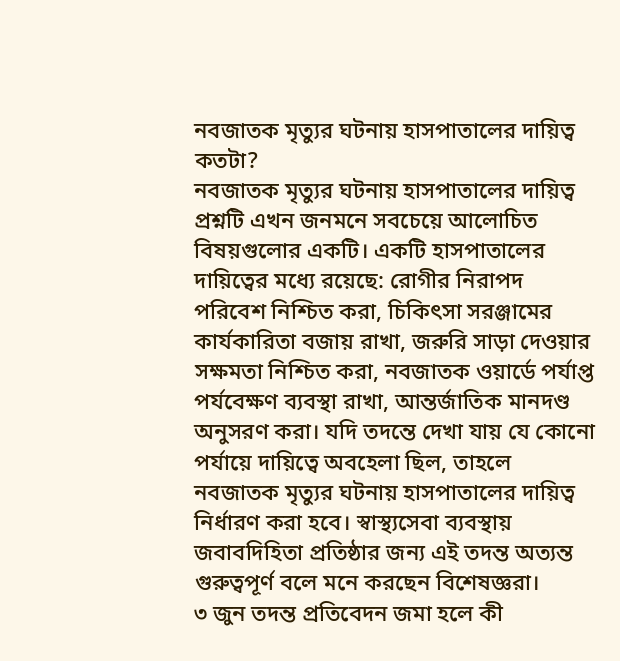নবজাতক মৃত্যুর ঘটনায় হাসপাতালের দায়িত্ব কতটা?
নবজাতক মৃত্যুর ঘটনায় হাসপাতালের দায়িত্ব প্রশ্নটি এখন জনমনে সবচেয়ে আলোচিত বিষয়গুলোর একটি। একটি হাসপাতালের দায়িত্বের মধ্যে রয়েছে: রোগীর নিরাপদ পরিবেশ নিশ্চিত করা, চিকিৎসা সরঞ্জামের কার্যকারিতা বজায় রাখা, জরুরি সাড়া দেওয়ার সক্ষমতা নিশ্চিত করা, নবজাতক ওয়ার্ডে পর্যাপ্ত পর্যবেক্ষণ ব্যবস্থা রাখা, আন্তর্জাতিক মানদণ্ড অনুসরণ করা। যদি তদন্তে দেখা যায় যে কোনো পর্যায়ে দায়িত্বে অবহেলা ছিল, তাহলে নবজাতক মৃত্যুর ঘটনায় হাসপাতালের দায়িত্ব নির্ধারণ করা হবে। স্বাস্থ্যসেবা ব্যবস্থায় জবাবদিহিতা প্রতিষ্ঠার জন্য এই তদন্ত অত্যন্ত গুরুত্বপূর্ণ বলে মনে করছেন বিশেষজ্ঞরা।
৩ জুন তদন্ত প্রতিবেদন জমা হলে কী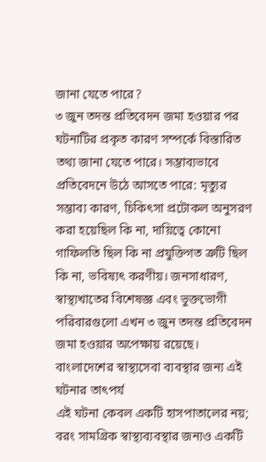জানা যেতে পারে?
৩ জুন তদন্ত প্রতিবেদন জমা হওয়ার পর ঘটনাটির প্রকৃত কারণ সম্পর্কে বিস্তারিত তথ্য জানা যেতে পারে। সম্ভাব্যভাবে প্রতিবেদনে উঠে আসতে পারে: মৃত্যুর সম্ভাব্য কারণ, চিকিৎসা প্রটোকল অনুসরণ করা হয়েছিল কি না, দায়িত্বে কোনো গাফিলতি ছিল কি না প্রযুক্তিগত ত্রুটি ছিল কি না, ভবিষ্যৎ করণীয়। জনসাধারণ, স্বাস্থ্যখাতের বিশেষজ্ঞ এবং ভুক্তভোগী পরিবারগুলো এখন ৩ জুন তদন্ত প্রতিবেদন জমা হওয়ার অপেক্ষায় রয়েছে।
বাংলাদেশের স্বাস্থ্যসেবা ব্যবস্থার জন্য এই ঘটনার তাৎপর্য
এই ঘটনা কেবল একটি হাসপাতালের নয়; বরং সামগ্রিক স্বাস্থ্যব্যবস্থার জন্যও একটি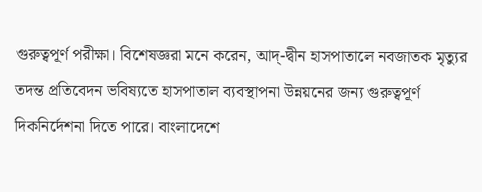গুরুত্বপূর্ণ পরীক্ষা। বিশেষজ্ঞরা মনে করেন, আদ্-দ্বীন হাসপাতালে নবজাতক মৃত্যুর তদন্ত প্রতিবেদন ভবিষ্যতে হাসপাতাল ব্যবস্থাপনা উন্নয়নের জন্য গুরুত্বপূর্ণ দিকনির্দেশনা দিতে পারে। বাংলাদেশে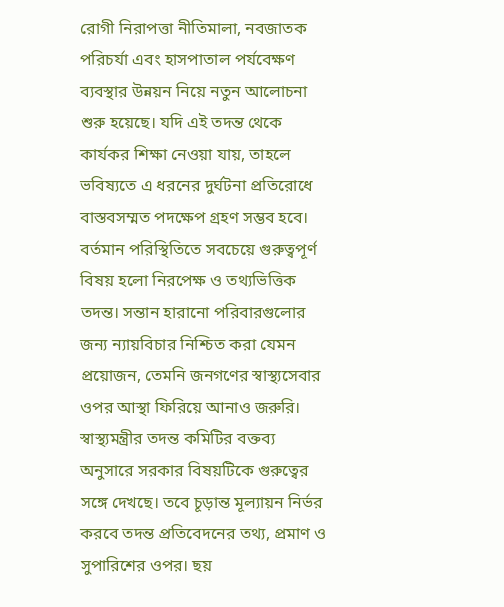রোগী নিরাপত্তা নীতিমালা, নবজাতক পরিচর্যা এবং হাসপাতাল পর্যবেক্ষণ ব্যবস্থার উন্নয়ন নিয়ে নতুন আলোচনা শুরু হয়েছে। যদি এই তদন্ত থেকে কার্যকর শিক্ষা নেওয়া যায়, তাহলে ভবিষ্যতে এ ধরনের দুর্ঘটনা প্রতিরোধে বাস্তবসম্মত পদক্ষেপ গ্রহণ সম্ভব হবে।
বর্তমান পরিস্থিতিতে সবচেয়ে গুরুত্বপূর্ণ বিষয় হলো নিরপেক্ষ ও তথ্যভিত্তিক তদন্ত। সন্তান হারানো পরিবারগুলোর জন্য ন্যায়বিচার নিশ্চিত করা যেমন প্রয়োজন, তেমনি জনগণের স্বাস্থ্যসেবার ওপর আস্থা ফিরিয়ে আনাও জরুরি।
স্বাস্থ্যমন্ত্রীর তদন্ত কমিটির বক্তব্য অনুসারে সরকার বিষয়টিকে গুরুত্বের সঙ্গে দেখছে। তবে চূড়ান্ত মূল্যায়ন নির্ভর করবে তদন্ত প্রতিবেদনের তথ্য, প্রমাণ ও সুপারিশের ওপর। ছয়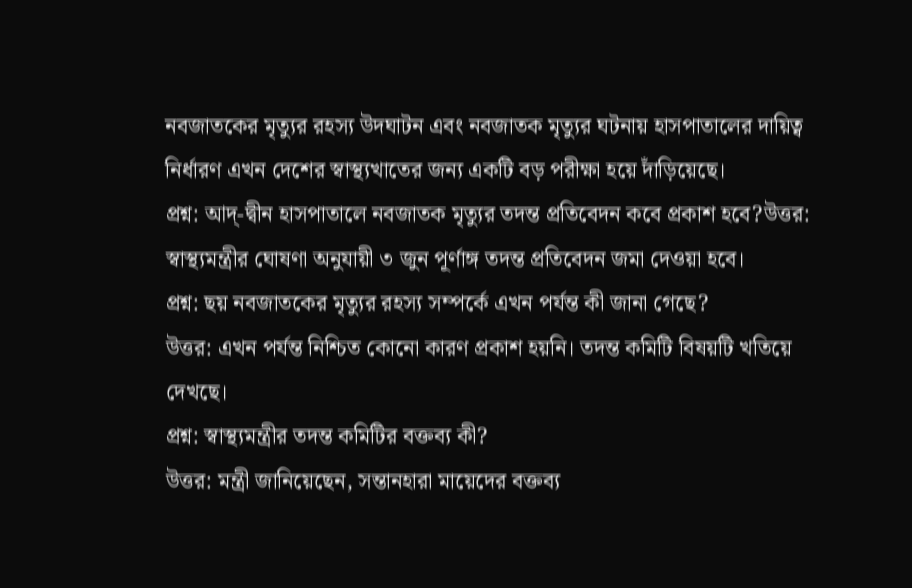নবজাতকের মৃত্যুর রহস্য উদঘাটন এবং নবজাতক মৃত্যুর ঘটনায় হাসপাতালের দায়িত্ব নির্ধারণ এখন দেশের স্বাস্থ্যখাতের জন্য একটি বড় পরীক্ষা হয়ে দাঁড়িয়েছে।
প্রশ্ন: আদ্-দ্বীন হাসপাতালে নবজাতক মৃত্যুর তদন্ত প্রতিবেদন কবে প্রকাশ হবে?উত্তর: স্বাস্থ্যমন্ত্রীর ঘোষণা অনুযায়ী ৩ জুন পূর্ণাঙ্গ তদন্ত প্রতিবেদন জমা দেওয়া হবে।
প্রশ্ন: ছয় নবজাতকের মৃত্যুর রহস্য সম্পর্কে এখন পর্যন্ত কী জানা গেছে?
উত্তর: এখন পর্যন্ত নিশ্চিত কোনো কারণ প্রকাশ হয়নি। তদন্ত কমিটি বিষয়টি খতিয়ে দেখছে।
প্রশ্ন: স্বাস্থ্যমন্ত্রীর তদন্ত কমিটির বক্তব্য কী?
উত্তর: মন্ত্রী জানিয়েছেন, সন্তানহারা মায়েদের বক্তব্য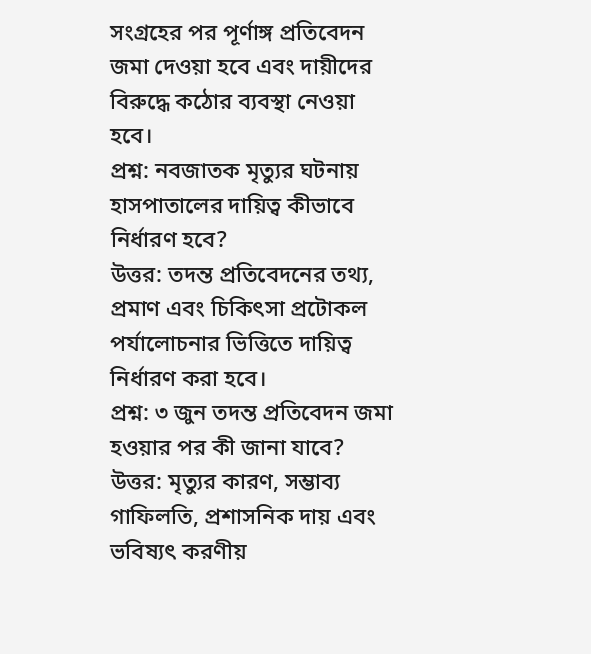সংগ্রহের পর পূর্ণাঙ্গ প্রতিবেদন জমা দেওয়া হবে এবং দায়ীদের বিরুদ্ধে কঠোর ব্যবস্থা নেওয়া হবে।
প্রশ্ন: নবজাতক মৃত্যুর ঘটনায় হাসপাতালের দায়িত্ব কীভাবে নির্ধারণ হবে?
উত্তর: তদন্ত প্রতিবেদনের তথ্য, প্রমাণ এবং চিকিৎসা প্রটোকল পর্যালোচনার ভিত্তিতে দায়িত্ব নির্ধারণ করা হবে।
প্রশ্ন: ৩ জুন তদন্ত প্রতিবেদন জমা হওয়ার পর কী জানা যাবে?
উত্তর: মৃত্যুর কারণ, সম্ভাব্য গাফিলতি, প্রশাসনিক দায় এবং ভবিষ্যৎ করণীয়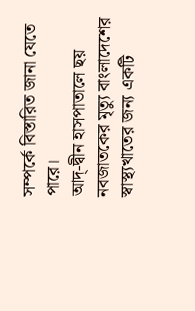সম্পর্কে বিস্তারিত জানা যেতে পারে।
আদ্-দ্বীন হাসপাতালে ছয় নবজাতকের মৃত্যু বাংলাদেশের স্বাস্থ্যখাতের জন্য একটি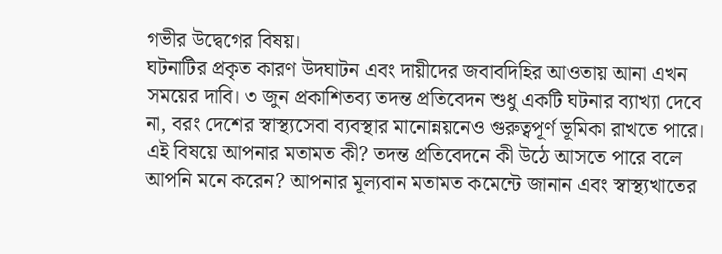গভীর উদ্বেগের বিষয়।
ঘটনাটির প্রকৃত কারণ উদঘাটন এবং দায়ীদের জবাবদিহির আওতায় আনা এখন সময়ের দাবি। ৩ জুন প্রকাশিতব্য তদন্ত প্রতিবেদন শুধু একটি ঘটনার ব্যাখ্যা দেবে না, বরং দেশের স্বাস্থ্যসেবা ব্যবস্থার মানোন্নয়নেও গুরুত্বপূর্ণ ভূমিকা রাখতে পারে।
এই বিষয়ে আপনার মতামত কী? তদন্ত প্রতিবেদনে কী উঠে আসতে পারে বলে আপনি মনে করেন? আপনার মূল্যবান মতামত কমেন্টে জানান এবং স্বাস্থ্যখাতের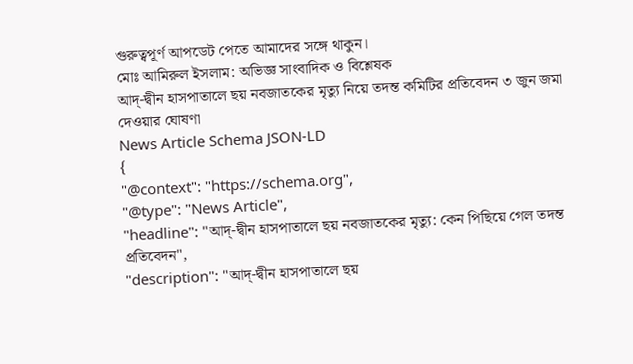গুরুত্বপূর্ণ আপডেট পেতে আমাদের সঙ্গে থাকুন।
মোঃ আমিরুল ইসলাম: অভিজ্ঞ সাংবাদিক ও বিশ্লেষক
আদ্-দ্বীন হাসপাতালে ছয় নবজাতকের মৃত্যু নিয়ে তদন্ত কমিটির প্রতিবেদন ৩ জুন জমা দেওয়ার ঘোষণা
News Article Schema JSON-LD
{
"@context": "https://schema.org",
"@type": "News Article",
"headline": "আদ্-দ্বীন হাসপাতালে ছয় নবজাতকের মৃত্যু: কেন পিছিয়ে গেল তদন্ত প্রতিবেদন",
"description": "আদ্-দ্বীন হাসপাতালে ছয়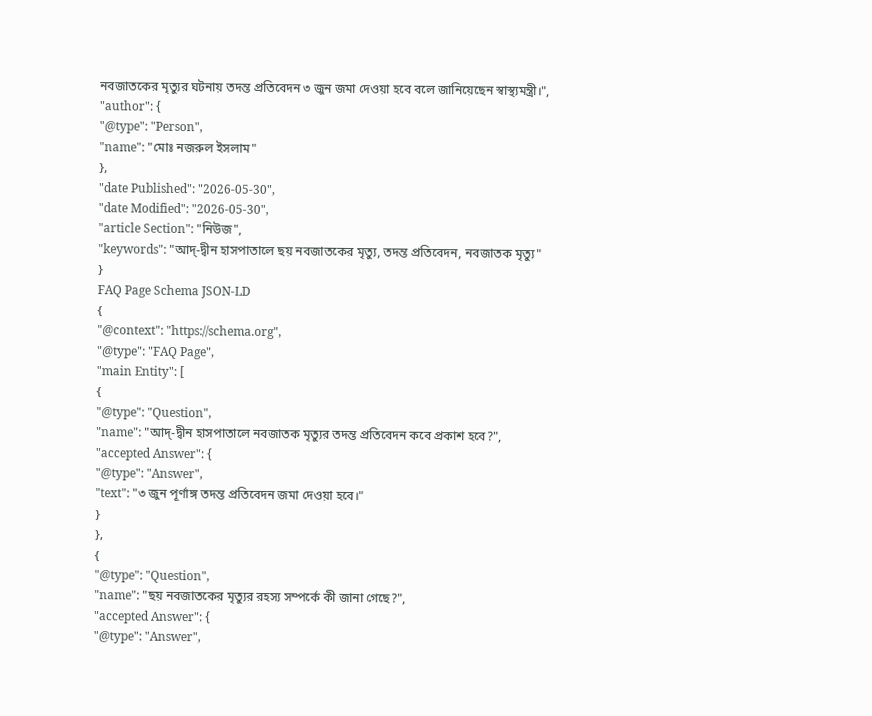নবজাতকের মৃত্যুর ঘটনায় তদন্ত প্রতিবেদন ৩ জুন জমা দেওয়া হবে বলে জানিয়েছেন স্বাস্থ্যমন্ত্রী।",
"author": {
"@type": "Person",
"name": "মোঃ নজরুল ইসলাম"
},
"date Published": "2026-05-30",
"date Modified": "2026-05-30",
"article Section": "নিউজ",
"keywords": "আদ্-দ্বীন হাসপাতালে ছয় নবজাতকের মৃত্যু, তদন্ত প্রতিবেদন, নবজাতক মৃত্যু"
}
FAQ Page Schema JSON-LD
{
"@context": "https://schema.org",
"@type": "FAQ Page",
"main Entity": [
{
"@type": "Question",
"name": "আদ্-দ্বীন হাসপাতালে নবজাতক মৃত্যুর তদন্ত প্রতিবেদন কবে প্রকাশ হবে?",
"accepted Answer": {
"@type": "Answer",
"text": "৩ জুন পূর্ণাঙ্গ তদন্ত প্রতিবেদন জমা দেওয়া হবে।"
}
},
{
"@type": "Question",
"name": "ছয় নবজাতকের মৃত্যুর রহস্য সম্পর্কে কী জানা গেছে?",
"accepted Answer": {
"@type": "Answer",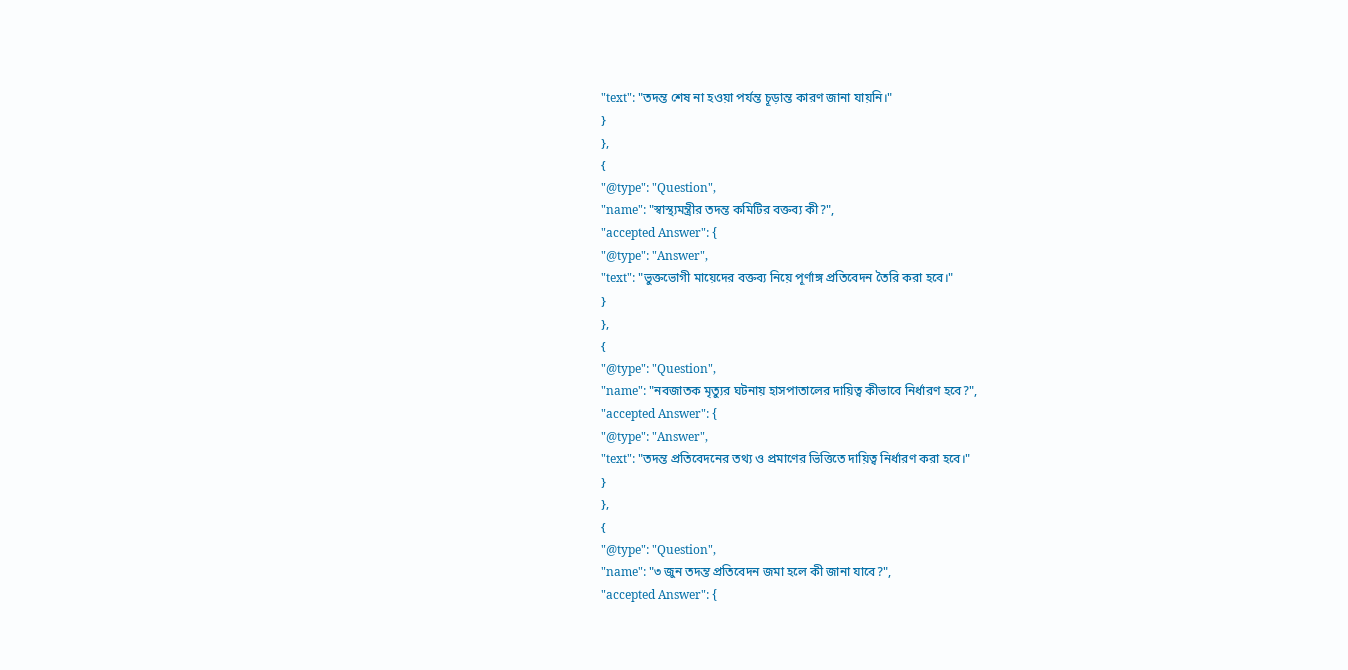"text": "তদন্ত শেষ না হওয়া পর্যন্ত চূড়ান্ত কারণ জানা যায়নি।"
}
},
{
"@type": "Question",
"name": "স্বাস্থ্যমন্ত্রীর তদন্ত কমিটির বক্তব্য কী?",
"accepted Answer": {
"@type": "Answer",
"text": "ভুক্তভোগী মায়েদের বক্তব্য নিয়ে পূর্ণাঙ্গ প্রতিবেদন তৈরি করা হবে।"
}
},
{
"@type": "Question",
"name": "নবজাতক মৃত্যুর ঘটনায় হাসপাতালের দায়িত্ব কীভাবে নির্ধারণ হবে?",
"accepted Answer": {
"@type": "Answer",
"text": "তদন্ত প্রতিবেদনের তথ্য ও প্রমাণের ভিত্তিতে দায়িত্ব নির্ধারণ করা হবে।"
}
},
{
"@type": "Question",
"name": "৩ জুন তদন্ত প্রতিবেদন জমা হলে কী জানা যাবে?",
"accepted Answer": {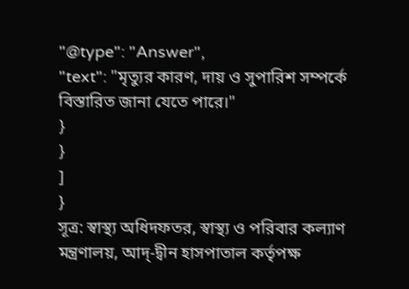"@type": "Answer",
"text": "মৃত্যুর কারণ, দায় ও সুপারিশ সম্পর্কে বিস্তারিত জানা যেতে পারে।"
}
}
]
}
সূত্র: স্বাস্থ্য অধিদফতর, স্বাস্থ্য ও পরিবার কল্যাণ মন্ত্রণালয়, আদ্-দ্বীন হাসপাতাল কর্তৃপক্ষ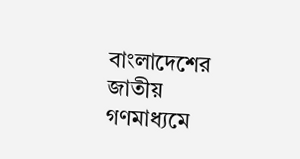বাংলাদেশের জাতীয় গণমাধ্যমে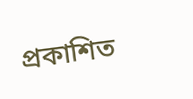প্রকাশিত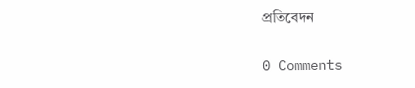প্রতিবেদন

0 Comments